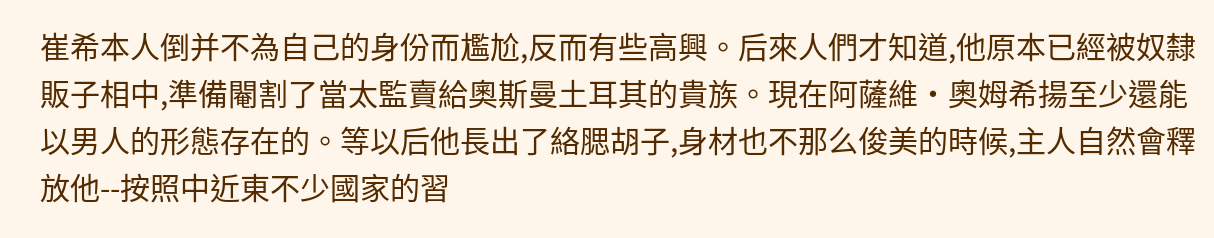崔希本人倒并不為自己的身份而尷尬,反而有些高興。后來人們才知道,他原本已經被奴隸販子相中,準備閹割了當太監賣給奧斯曼土耳其的貴族。現在阿薩維·奧姆希揚至少還能以男人的形態存在的。等以后他長出了絡腮胡子,身材也不那么俊美的時候,主人自然會釋放他--按照中近東不少國家的習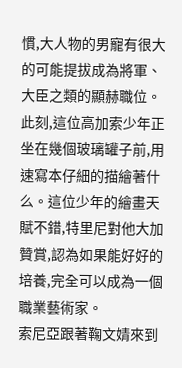慣,大人物的男寵有很大的可能提拔成為將軍、大臣之類的顯赫職位。
此刻,這位高加索少年正坐在幾個玻璃罐子前,用速寫本仔細的描繪著什么。這位少年的繪畫天賦不錯,特里尼對他大加贊賞,認為如果能好好的培養,完全可以成為一個職業藝術家。
索尼亞跟著鞠文婧來到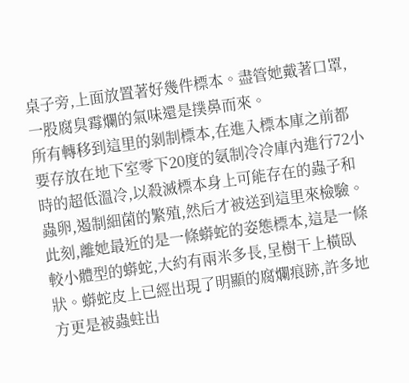桌子旁,上面放置著好幾件標本。盡管她戴著口罩,一股腐臭霉爛的氣味還是撲鼻而來。
所有轉移到這里的剝制標本,在進入標本庫之前都要存放在地下室零下20度的氨制冷冷庫內進行72小時的超低溫冷,以殺滅標本身上可能存在的蟲子和蟲卵,遏制細菌的繁殖,然后才被送到這里來檢驗。
此刻,離她最近的是一條蟒蛇的姿態標本,這是一條較小體型的蟒蛇,大約有兩米多長,呈樹干上橫臥狀。蟒蛇皮上已經出現了明顯的腐爛痕跡,許多地方更是被蟲蛀出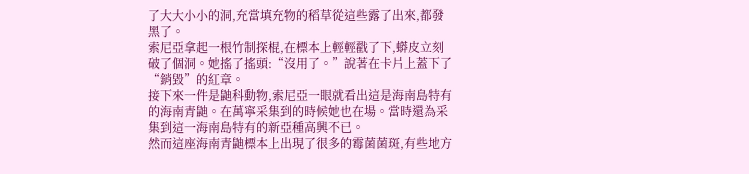了大大小小的洞,充當填充物的稻草從這些露了出來,都發黑了。
索尼亞拿起一根竹制探棍,在標本上輕輕戳了下,蟒皮立刻破了個洞。她搖了搖頭:“沒用了。”說著在卡片上蓋下了“銷毀”的紅章。
接下來一件是鼬科動物,索尼亞一眼就看出這是海南島特有的海南青鼬。在萬寧采集到的時候她也在場。當時還為采集到這一海南島特有的新亞種高興不已。
然而這座海南青鼬標本上出現了很多的霉菌菌斑,有些地方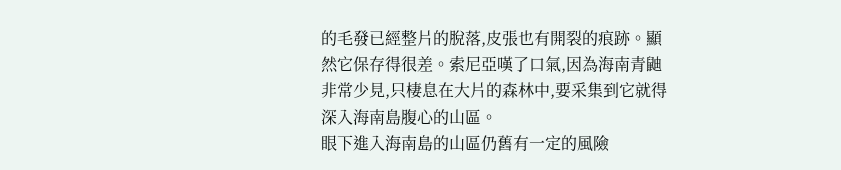的毛發已經整片的脫落,皮張也有開裂的痕跡。顯然它保存得很差。索尼亞嘆了口氣,因為海南青鼬非常少見,只棲息在大片的森林中,要采集到它就得深入海南島腹心的山區。
眼下進入海南島的山區仍舊有一定的風險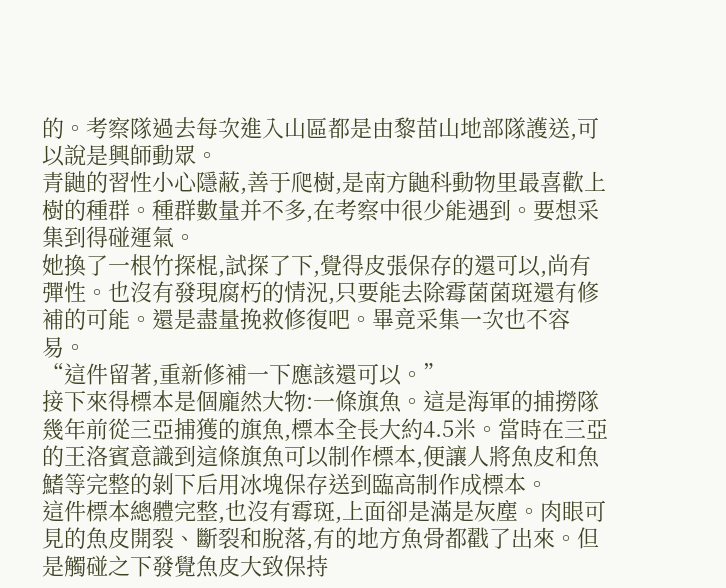的。考察隊過去每次進入山區都是由黎苗山地部隊護送,可以說是興師動眾。
青鼬的習性小心隱蔽,善于爬樹,是南方鼬科動物里最喜歡上樹的種群。種群數量并不多,在考察中很少能遇到。要想采集到得碰運氣。
她換了一根竹探棍,試探了下,覺得皮張保存的還可以,尚有彈性。也沒有發現腐朽的情況,只要能去除霉菌菌斑還有修補的可能。還是盡量挽救修復吧。畢竟采集一次也不容易。
“這件留著,重新修補一下應該還可以。”
接下來得標本是個龐然大物:一條旗魚。這是海軍的捕撈隊幾年前從三亞捕獲的旗魚,標本全長大約4.5米。當時在三亞的王洛賓意識到這條旗魚可以制作標本,便讓人將魚皮和魚鰭等完整的剝下后用冰塊保存送到臨高制作成標本。
這件標本總體完整,也沒有霉斑,上面卻是滿是灰塵。肉眼可見的魚皮開裂、斷裂和脫落,有的地方魚骨都戳了出來。但是觸碰之下發覺魚皮大致保持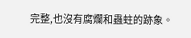完整,也沒有腐爛和蟲蛀的跡象。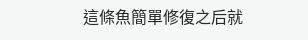這條魚簡單修復之后就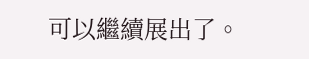可以繼續展出了。